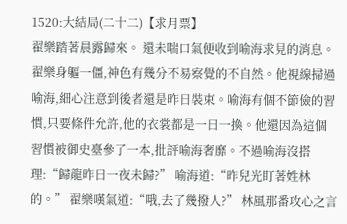1520:大結局(二十二)【求月票】
翟樂踏著晨露歸來。 還未喘口氣便收到喻海求見的消息。 翟樂身軀一僵,神色有幾分不易察覺的不自然。他視線掃過喻海,細心注意到後者還是昨日裝束。喻海有個不節儉的習慣,只要條件允許,他的衣裳都是一日一換。他還因為這個習慣被御史臺參了一本,批評喻海奢靡。不過喻海沒搭理:“歸龍昨日一夜未歸?” 喻海道:“昨兒光盯著姓林的。” 翟樂嘆氣道:“哦,去了幾撥人?” 林風那番攻心之言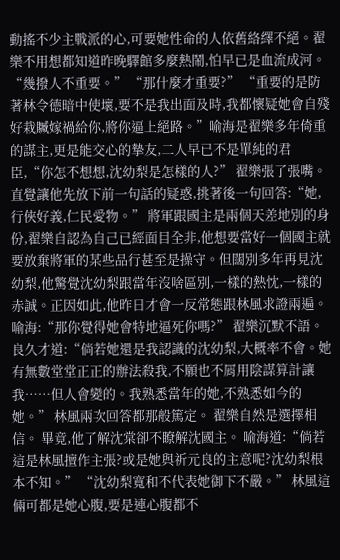動搖不少主戰派的心,可要她性命的人依舊絡繹不絕。翟樂不用想都知道昨晚驛館多麼熱鬧,怕早已是血流成河。 “幾撥人不重要。” “那什麼才重要?” “重要的是防著林令德暗中使壞,要不是我出面及時,我都懷疑她會自殘好栽贓嫁禍給你,將你逼上絕路。”喻海是翟樂多年倚重的謀主,更是能交心的摯友,二人早已不是單純的君臣,“你怎不想想,沈幼梨是怎樣的人?” 翟樂張了張嘴。 直覺讓他先放下前一句話的疑惑,挑著後一句回答:“她,行俠好義,仁民愛物。” 將軍跟國主是兩個天差地別的身份,翟樂自認為自己已經面目全非,他想要當好一個國主就要放棄將軍的某些品行甚至是操守。但闊別多年再見沈幼梨,他驚覺沈幼梨跟當年沒啥區別,一樣的熱忱,一樣的赤誠。正因如此,他昨日才會一反常態跟林風求證兩遍。 喻海:“那你覺得她會特地逼死你嗎?” 翟樂沉默不語。 良久才道:“倘若她還是我認識的沈幼梨,大概率不會。她有無數堂堂正正的辦法殺我,不願也不屑用陰謀算計讓我……但人會變的。我熟悉當年的她,不熟悉如今的她。” 林風兩次回答都那般篤定。 翟樂自然是選擇相信。 畢竟,他了解沈棠卻不瞭解沈國主。 喻海道:“倘若這是林風擅作主張?或是她與祈元良的主意呢?沈幼梨根本不知。” “沈幼梨寬和不代表她御下不嚴。” 林風這倆可都是她心腹,要是連心腹都不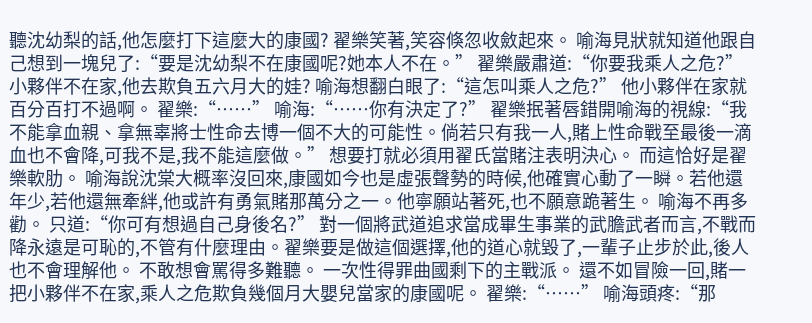聽沈幼梨的話,他怎麼打下這麼大的康國? 翟樂笑著,笑容倏忽收斂起來。 喻海見狀就知道他跟自己想到一塊兒了:“要是沈幼梨不在康國呢?她本人不在。” 翟樂嚴肅道:“你要我乘人之危?” 小夥伴不在家,他去欺負五六月大的娃? 喻海想翻白眼了:“這怎叫乘人之危?” 他小夥伴在家就百分百打不過啊。 翟樂:“……” 喻海:“……你有決定了?” 翟樂抿著唇錯開喻海的視線:“我不能拿血親、拿無辜將士性命去博一個不大的可能性。倘若只有我一人,賭上性命戰至最後一滴血也不會降,可我不是,我不能這麼做。” 想要打就必須用翟氏當賭注表明決心。 而這恰好是翟樂軟肋。 喻海說沈棠大概率沒回來,康國如今也是虛張聲勢的時候,他確實心動了一瞬。若他還年少,若他還無牽絆,他或許有勇氣賭那萬分之一。他寧願站著死,也不願意跪著生。 喻海不再多勸。 只道:“你可有想過自己身後名?” 對一個將武道追求當成畢生事業的武膽武者而言,不戰而降永遠是可恥的,不管有什麼理由。翟樂要是做這個選擇,他的道心就毀了,一輩子止步於此,後人也不會理解他。 不敢想會罵得多難聽。 一次性得罪曲國剩下的主戰派。 還不如冒險一回,賭一把小夥伴不在家,乘人之危欺負幾個月大嬰兒當家的康國呢。 翟樂:“……” 喻海頭疼:“那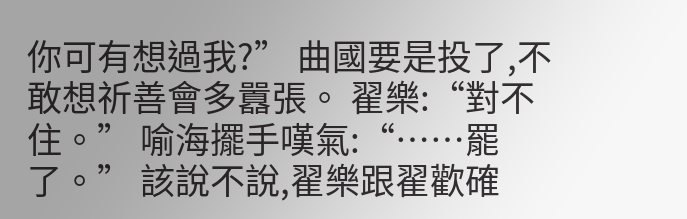你可有想過我?” 曲國要是投了,不敢想祈善會多囂張。 翟樂:“對不住。” 喻海擺手嘆氣:“……罷了。” 該說不說,翟樂跟翟歡確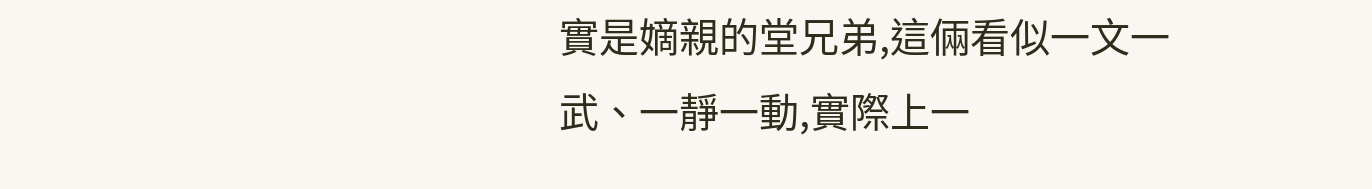實是嫡親的堂兄弟,這倆看似一文一武、一靜一動,實際上一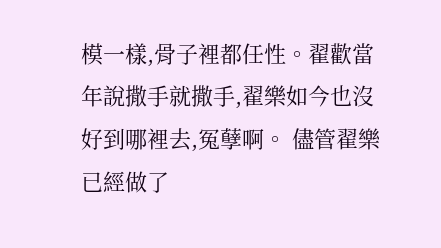模一樣,骨子裡都任性。翟歡當年說撒手就撒手,翟樂如今也沒好到哪裡去,冤孽啊。 儘管翟樂已經做了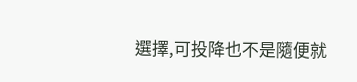選擇,可投降也不是隨便就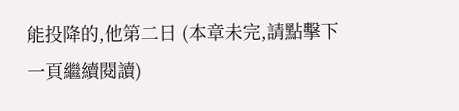能投降的,他第二日 (本章未完,請點擊下一頁繼續閱讀)